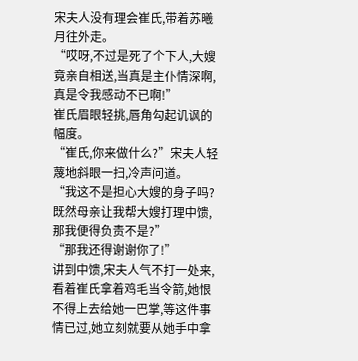宋夫人没有理会崔氏,带着苏曦月往外走。
“哎呀,不过是死了个下人,大嫂竟亲自相送,当真是主仆情深啊,真是令我感动不已啊!”
崔氏眉眼轻挑,唇角勾起讥讽的幅度。
“崔氏,你来做什么?”宋夫人轻蔑地斜眼一扫,冷声问道。
“我这不是担心大嫂的身子吗?既然母亲让我帮大嫂打理中馈,那我便得负责不是?”
“那我还得谢谢你了!”
讲到中馈,宋夫人气不打一处来,看着崔氏拿着鸡毛当令箭,她恨不得上去给她一巴掌,等这件事情已过,她立刻就要从她手中拿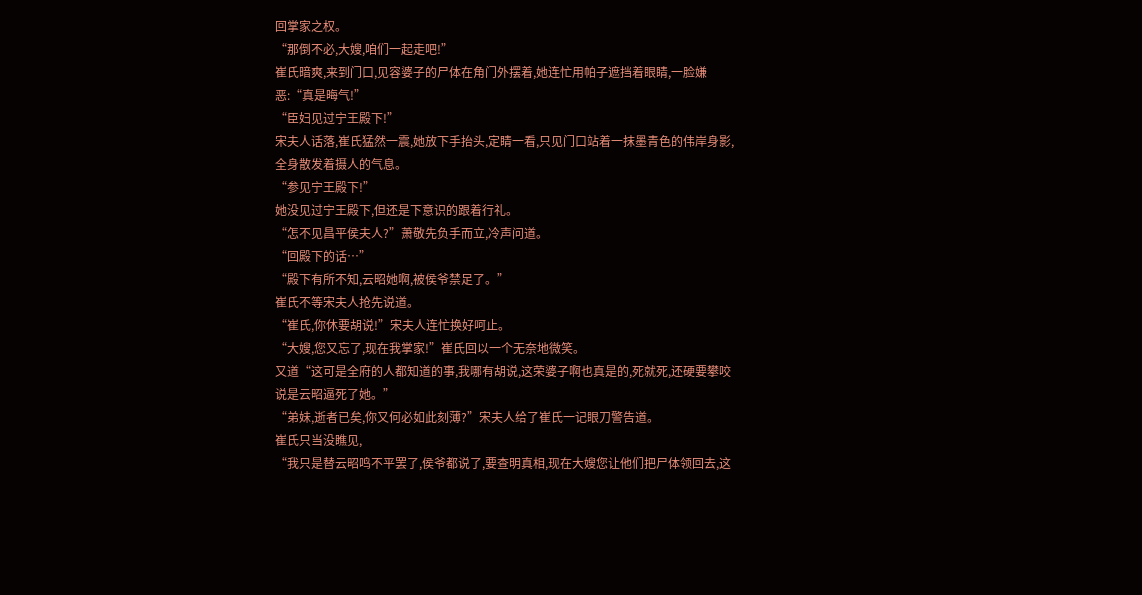回掌家之权。
“那倒不必,大嫂,咱们一起走吧!”
崔氏暗爽,来到门口,见容婆子的尸体在角门外摆着,她连忙用帕子遮挡着眼睛,一脸嫌恶:“真是晦气!”
“臣妇见过宁王殿下!”
宋夫人话落,崔氏猛然一震,她放下手抬头,定睛一看,只见门口站着一抹墨青色的伟岸身影,全身散发着摄人的气息。
“参见宁王殿下!”
她没见过宁王殿下,但还是下意识的跟着行礼。
“怎不见昌平侯夫人?”萧敬先负手而立,冷声问道。
“回殿下的话…”
“殿下有所不知,云昭她啊,被侯爷禁足了。”
崔氏不等宋夫人抢先说道。
“崔氏,你休要胡说!”宋夫人连忙换好呵止。
“大嫂,您又忘了,现在我掌家!”崔氏回以一个无奈地微笑。
又道“这可是全府的人都知道的事,我哪有胡说,这荣婆子啊也真是的,死就死,还硬要攀咬说是云昭逼死了她。”
“弟妹,逝者已矣,你又何必如此刻薄?”宋夫人给了崔氏一记眼刀警告道。
崔氏只当没瞧见,
“我只是替云昭鸣不平罢了,侯爷都说了,要查明真相,现在大嫂您让他们把尸体领回去,这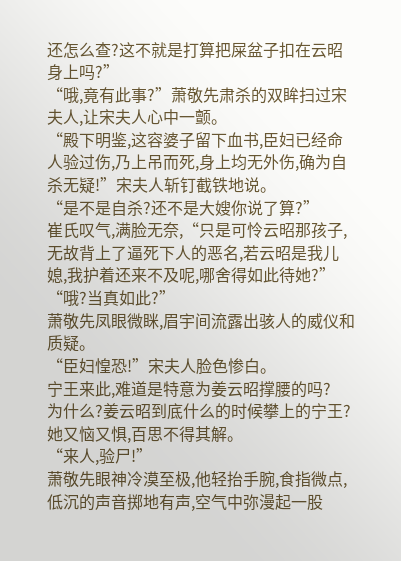还怎么查?这不就是打算把屎盆子扣在云昭身上吗?”
“哦,竟有此事?”萧敬先肃杀的双眸扫过宋夫人,让宋夫人心中一颤。
“殿下明鉴,这容婆子留下血书,臣妇已经命人验过伤,乃上吊而死,身上均无外伤,确为自杀无疑!”宋夫人斩钉截铁地说。
“是不是自杀?还不是大嫂你说了算?”
崔氏叹气,满脸无奈,“只是可怜云昭那孩子,无故背上了逼死下人的恶名,若云昭是我儿媳,我护着还来不及呢,哪舍得如此待她?”
“哦?当真如此?”
萧敬先凤眼微眯,眉宇间流露出骇人的威仪和质疑。
“臣妇惶恐!”宋夫人脸色惨白。
宁王来此,难道是特意为姜云昭撑腰的吗?
为什么?姜云昭到底什么的时候攀上的宁王?
她又恼又惧,百思不得其解。
“来人,验尸!”
萧敬先眼神冷漠至极,他轻抬手腕,食指微点,低沉的声音掷地有声,空气中弥漫起一股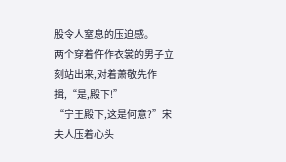股令人窒息的压迫感。
两个穿着仵作衣裳的男子立刻站出来,对着萧敬先作揖,“是,殿下!”
“宁王殿下,这是何意?”宋夫人压着心头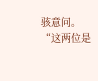骇意问。
“这两位是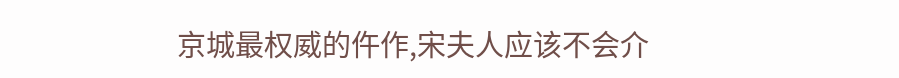京城最权威的仵作,宋夫人应该不会介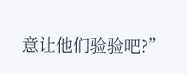意让他们验验吧?”